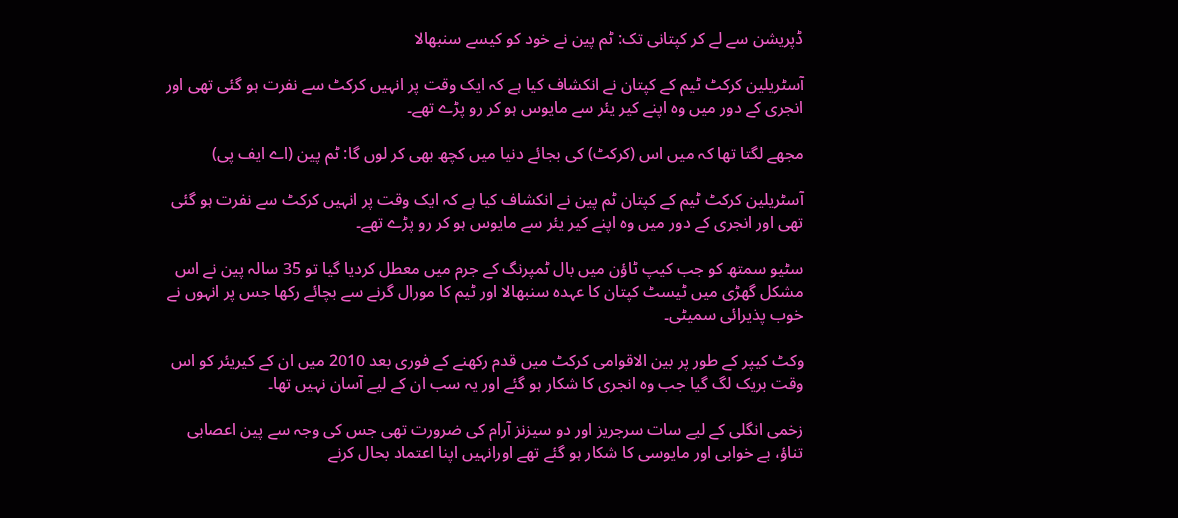ڈپریشن سے لے کر کپتانی تک: ٹم پین نے خود کو کیسے سنبھالا

آسٹریلین کرکٹ ٹیم کے کپتان نے انکشاف کیا ہے کہ ایک وقت پر انہیں کرکٹ سے نفرت ہو گئی تھی اور انجری کے دور میں وہ اپنے کیر یئر سے مایوس ہو کر رو پڑے تھے۔

مجھے لگتا تھا کہ میں اس (کرکٹ) کی بجائے دنیا میں کچھ بھی کر لوں گا: ٹم پین (اے ایف پی)

آسٹریلین کرکٹ ٹیم کے کپتان ٹم پین نے انکشاف کیا ہے کہ ایک وقت پر انہیں کرکٹ سے نفرت ہو گئی تھی اور انجری کے دور میں وہ اپنے کیر یئر سے مایوس ہو کر رو پڑے تھے۔

سٹیو سمتھ کو جب کیپ ٹاؤن میں بال ٹمپرنگ کے جرم میں معطل کردیا گیا تو 35 سالہ پین نے اس مشکل گھڑی میں ٹیسٹ کپتان کا عہدہ سنبھالا اور ٹیم کا مورال گرنے سے بچائے رکھا جس پر انہوں نے خوب پذیرائی سمیٹی۔

وکٹ کیپر کے طور پر بین الاقوامی کرکٹ میں قدم رکھنے کے فوری بعد 2010 میں ان کے کیریئر کو اس وقت بریک لگ گیا جب وہ انجری کا شکار ہو گئے اور یہ سب ان کے لیے آسان نہیں تھا۔

زخمی انگلی کے لیے سات سرجریز اور دو سیزنز آرام کی ضرورت تھی جس کی وجہ سے پین اعصابی تناؤ، بے خوابی اور مایوسی کا شکار ہو گئے تھے اورانہیں اپنا اعتماد بحال کرنے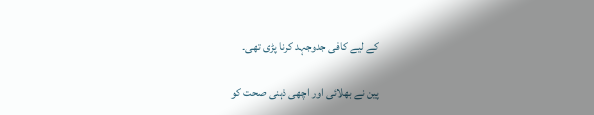کے لیے کافی جدوجہد کرنا پڑی تھی۔

پین نے بھلائی اور اچھی ذہنی صحت کو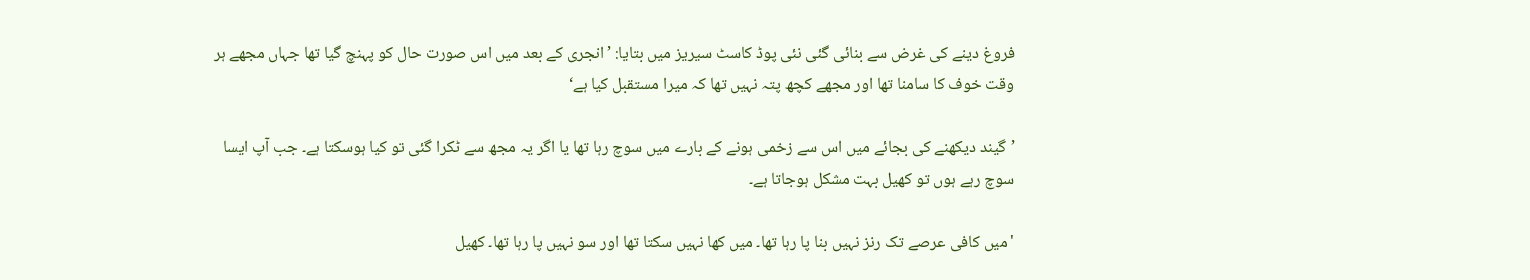فروغ دینے کی غرض سے بنائی گئی نئی پوڈ کاسٹ سیریز میں بتایا: ’انجری کے بعد میں اس صورت حال کو پہنچ گیا تھا جہاں مجھے ہر وقت خوف کا سامنا تھا اور مجھے کچھ پتہ نہیں تھا کہ میرا مستقبل کیا ہے‘

’گیند دیکھنے کی بجائے میں اس سے زخمی ہونے کے بارے میں سوچ رہا تھا یا اگر یہ مجھ سے ٹکرا گئی تو کیا ہوسکتا ہے۔ جب آپ ایسا سوچ رہے ہوں تو کھیل بہت مشکل ہوجاتا ہے۔

'میں کافی عرصے تک رنز نہیں بنا پا رہا تھا۔ میں کھا نہیں سکتا تھا اور سو نہیں پا رہا تھا۔ کھیل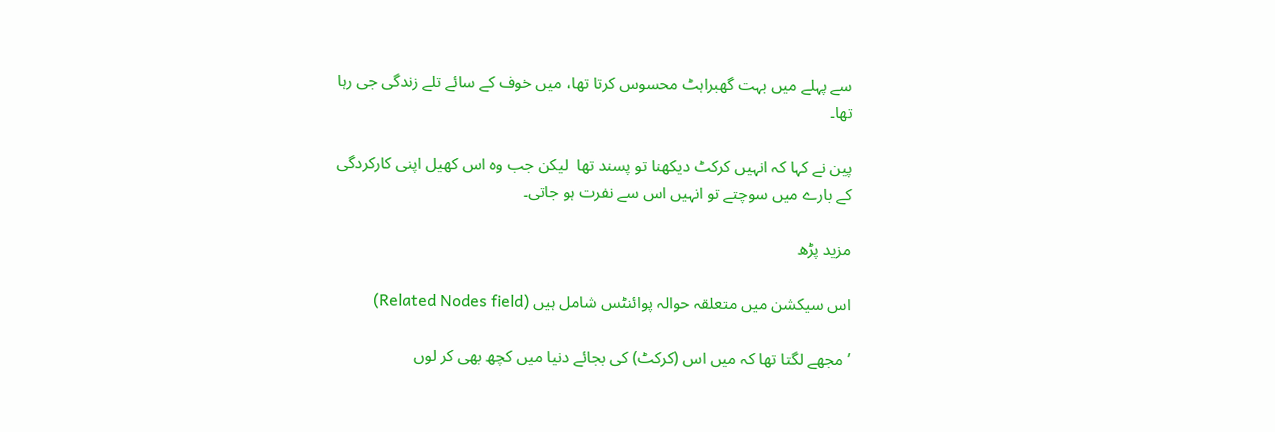سے پہلے میں بہت گھبراہٹ محسوس کرتا تھا، میں خوف کے سائے تلے زندگی جی رہا تھا۔

پین نے کہا کہ انہیں کرکٹ دیکھنا تو پسند تھا  لیکن جب وہ اس کھیل اپنی کارکردگی کے بارے میں سوچتے تو انہیں اس سے نفرت ہو جاتی۔

مزید پڑھ

اس سیکشن میں متعلقہ حوالہ پوائنٹس شامل ہیں (Related Nodes field)

’مجھے لگتا تھا کہ میں اس (کرکٹ) کی بجائے دنیا میں کچھ بھی کر لوں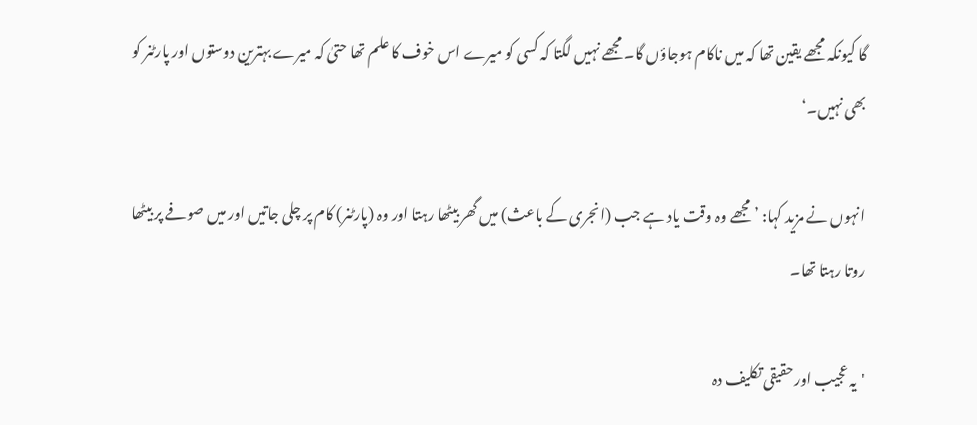گا کیونکہ مجھے یقین تھا کہ میں ناکام ہوجاؤں گا۔ مجھے نہیں لگتا کہ کسی کو میرے اس خوف کا علم تھا حتیٰ کہ میرے بہترین دوستوں اور پارٹنر کو بھی نہیں۔‘

انہوں نے مزید کہا: ’مجھے وہ وقت یاد ہے جب (انجری کے باعث) میں گھر بیٹھا رہتا اور وہ (پارٹنر) کام پر چلی جاتیں اور میں صوفے پر بیٹھا روتا رہتا تھا۔

'یہ عجیب اور حقیقی تکلیف دہ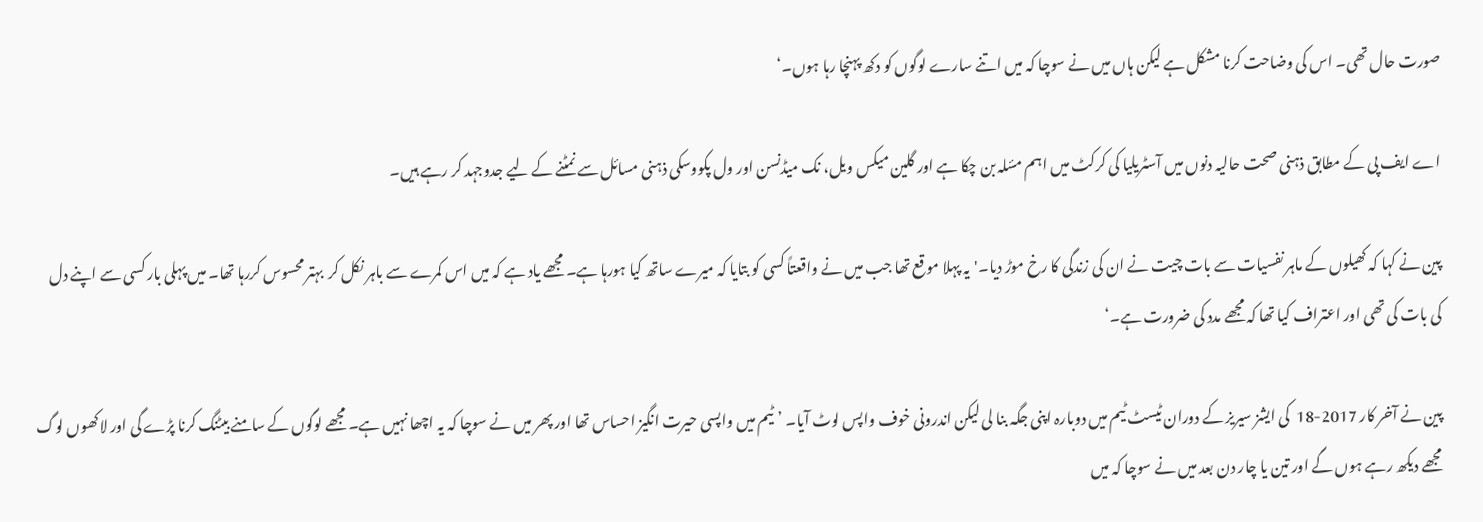صورت حال تھی۔ اس کی وضاحت کرنا مشکل ہے لیکن ہاں میں نے سوچا کہ میں اتنے سارے لوگوں کو دکھ پہنچا رہا ہوں۔‘

اے ایف پی کے مطابق ذہنی صحت حالیہ دنوں میں آسٹریلیا کی کرکٹ میں اہم مسٔلہ بن چکا ہے اور گلین میکس ویل، نک میڈنسن اور ول پکووسکی ذہنی مسائل سے نمٹنے کے لیے جدوجہد کر رہے ہیں۔

پین نے کہا کہ کھیلوں کے ماہر نفسیات سے بات چیت نے ان کی زندگی کا رخ موڑ دیا۔'یہ پہلا موقع تھا جب میں نے واقعتاً کسی کو بتایا کہ میرے ساتھ کیا ہورہا ہے۔ مجھے یاد ہے کہ میں اس کمرے سے باہر نکل کر  بہتر محسوس کررہا تھا۔ میں پہلی بار کسی سے اپنے دل کی بات کی تھی اور اعتراف کیا تھا کہ مجھے مدد کی ضرورت ہے۔‘

پین نے آخر کار 2017-18  کی ایشز سیریز کے دوران ٹیسٹ ٹیم میں دوبارہ اپنی جگہ بنا لی لیکن اندرونی خوف واپس لوٹ آیا۔ ’ٹیم میں واپسی حیرت انگیز احساس تھا اور پھر میں نے سوچا کہ یہ اچھا نہیں ہے۔ مجھے لوگوں کے سامنے بیٹنگ کرنا پڑے گی اور لاکھوں لوگ مجھے دیکھ رہے ہوں گے اور تین یا چار دن بعد میں نے سوچا کہ میں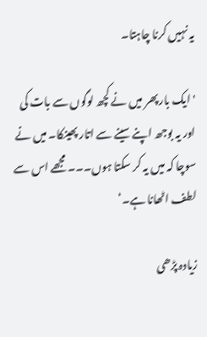یہ نہیں کرنا چاہتا۔

'ایک بار پھر میں نے کچھ لوگوں سے بات کی اور یہ بوجھ اپنے سینے سے اتار پھینکا۔ میں نے سوچا کہ میں یہ کر سکتا ہوں۔۔۔ مجھے اس سے لطف اٹھانا ہے۔‘

زیادہ پڑھی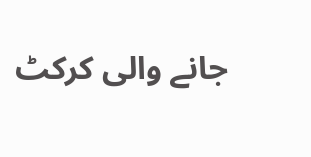جانے والی کرکٹ